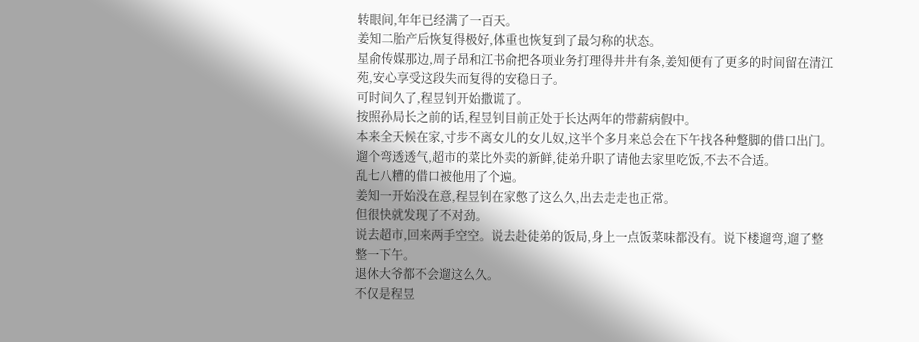转眼间,年年已经满了一百天。
姜知二胎产后恢复得极好,体重也恢复到了最匀称的状态。
星俞传媒那边,周子昂和江书俞把各项业务打理得井井有条,姜知便有了更多的时间留在清江苑,安心享受这段失而复得的安稳日子。
可时间久了,程昱钊开始撒谎了。
按照孙局长之前的话,程昱钊目前正处于长达两年的带薪病假中。
本来全天候在家,寸步不离女儿的女儿奴,这半个多月来总会在下午找各种蹩脚的借口出门。
遛个弯透透气,超市的菜比外卖的新鲜,徒弟升职了请他去家里吃饭,不去不合适。
乱七八糟的借口被他用了个遍。
姜知一开始没在意,程昱钊在家憋了这么久,出去走走也正常。
但很快就发现了不对劲。
说去超市,回来两手空空。说去赴徒弟的饭局,身上一点饭菜味都没有。说下楼遛弯,遛了整整一下午。
退休大爷都不会遛这么久。
不仅是程昱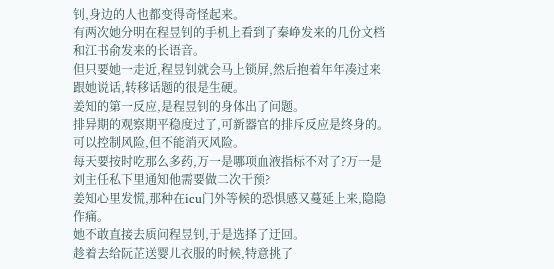钊,身边的人也都变得奇怪起来。
有两次她分明在程昱钊的手机上看到了秦峥发来的几份文档和江书俞发来的长语音。
但只要她一走近,程昱钊就会马上锁屏,然后抱着年年凑过来跟她说话,转移话题的很是生硬。
姜知的第一反应,是程昱钊的身体出了问题。
排异期的观察期平稳度过了,可新器官的排斥反应是终身的。可以控制风险,但不能消灭风险。
每天要按时吃那么多药,万一是哪项血液指标不对了?万一是刘主任私下里通知他需要做二次干预?
姜知心里发慌,那种在icu门外等候的恐惧感又蔓延上来,隐隐作痛。
她不敢直接去质问程昱钊,于是选择了迂回。
趁着去给阮芷送婴儿衣服的时候,特意挑了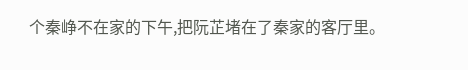个秦峥不在家的下午,把阮芷堵在了秦家的客厅里。